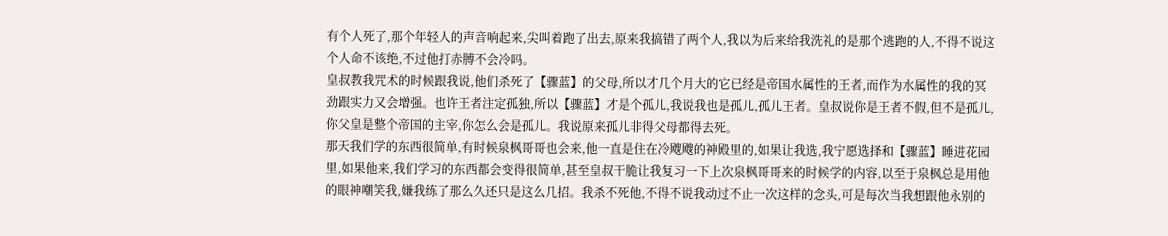有个人死了,那个年轻人的声音响起来,尖叫着跑了出去,原来我搞错了两个人,我以为后来给我洗礼的是那个逃跑的人,不得不说这个人命不该绝,不过他打赤膊不会冷吗。
皇叔教我咒术的时候跟我说,他们杀死了【骤蓝】的父母,所以才几个月大的它已经是帝国水属性的王者,而作为水属性的我的冥劲跟实力又会增强。也许王者注定孤独,所以【骤蓝】才是个孤儿,我说我也是孤儿,孤儿王者。皇叔说你是王者不假,但不是孤儿,你父皇是整个帝国的主宰,你怎么会是孤儿。我说原来孤儿非得父母都得去死。
那天我们学的东西很简单,有时候泉枫哥哥也会来,他一直是住在冷飕飕的神殿里的,如果让我选,我宁愿选择和【骤蓝】睡进花园里,如果他来,我们学习的东西都会变得很简单,甚至皇叔干脆让我复习一下上次泉枫哥哥来的时候学的内容,以至于泉枫总是用他的眼神嘲笑我,嫌我练了那么久还只是这么几招。我杀不死他,不得不说我动过不止一次这样的念头,可是每次当我想跟他永别的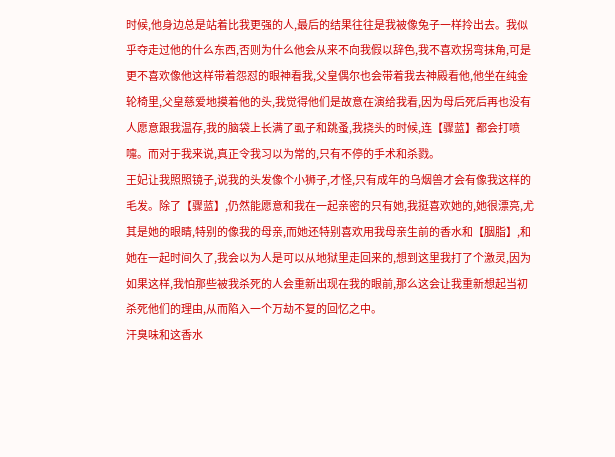时候,他身边总是站着比我更强的人,最后的结果往往是我被像兔子一样拎出去。我似乎夺走过他的什么东西,否则为什么他会从来不向我假以辞色,我不喜欢拐弯抹角,可是更不喜欢像他这样带着怨怼的眼神看我,父皇偶尔也会带着我去神殿看他,他坐在纯金轮椅里,父皇慈爱地摸着他的头,我觉得他们是故意在演给我看,因为母后死后再也没有人愿意跟我温存,我的脑袋上长满了虱子和跳蚤,我挠头的时候,连【骤蓝】都会打喷嚏。而对于我来说,真正令我习以为常的,只有不停的手术和杀戮。
王妃让我照照镜子,说我的头发像个小狮子,才怪,只有成年的乌烟兽才会有像我这样的毛发。除了【骤蓝】,仍然能愿意和我在一起亲密的只有她,我挺喜欢她的,她很漂亮,尤其是她的眼睛,特别的像我的母亲,而她还特别喜欢用我母亲生前的香水和【胭脂】,和她在一起时间久了,我会以为人是可以从地狱里走回来的,想到这里我打了个激灵,因为如果这样,我怕那些被我杀死的人会重新出现在我的眼前,那么这会让我重新想起当初杀死他们的理由,从而陷入一个万劫不复的回忆之中。
汗臭味和这香水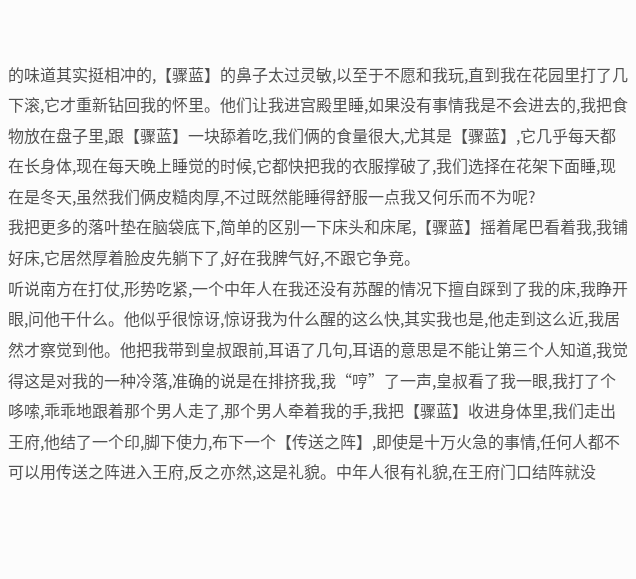的味道其实挺相冲的,【骤蓝】的鼻子太过灵敏,以至于不愿和我玩,直到我在花园里打了几下滚,它才重新钻回我的怀里。他们让我进宫殿里睡,如果没有事情我是不会进去的,我把食物放在盘子里,跟【骤蓝】一块舔着吃,我们俩的食量很大,尤其是【骤蓝】,它几乎每天都在长身体,现在每天晚上睡觉的时候,它都快把我的衣服撑破了,我们选择在花架下面睡,现在是冬天,虽然我们俩皮糙肉厚,不过既然能睡得舒服一点我又何乐而不为呢?
我把更多的落叶垫在脑袋底下,简单的区别一下床头和床尾,【骤蓝】摇着尾巴看着我,我铺好床,它居然厚着脸皮先躺下了,好在我脾气好,不跟它争竞。
听说南方在打仗,形势吃紧,一个中年人在我还没有苏醒的情况下擅自踩到了我的床,我睁开眼,问他干什么。他似乎很惊讶,惊讶我为什么醒的这么快,其实我也是,他走到这么近,我居然才察觉到他。他把我带到皇叔跟前,耳语了几句,耳语的意思是不能让第三个人知道,我觉得这是对我的一种冷落,准确的说是在排挤我,我“哼”了一声,皇叔看了我一眼,我打了个哆嗦,乖乖地跟着那个男人走了,那个男人牵着我的手,我把【骤蓝】收进身体里,我们走出王府,他结了一个印,脚下使力,布下一个【传送之阵】,即使是十万火急的事情,任何人都不可以用传送之阵进入王府,反之亦然,这是礼貌。中年人很有礼貌,在王府门口结阵就没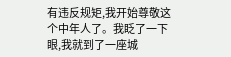有违反规矩,我开始尊敬这个中年人了。我眨了一下眼,我就到了一座城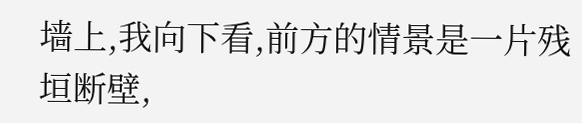墙上,我向下看,前方的情景是一片残垣断壁,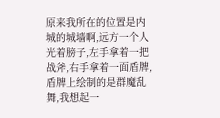原来我所在的位置是内城的城墙啊,远方一个人光着膀子,左手拿着一把战斧,右手拿着一面盾牌,盾牌上绘制的是群魔乱舞,我想起一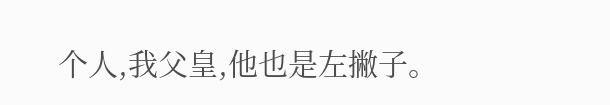个人,我父皇,他也是左撇子。